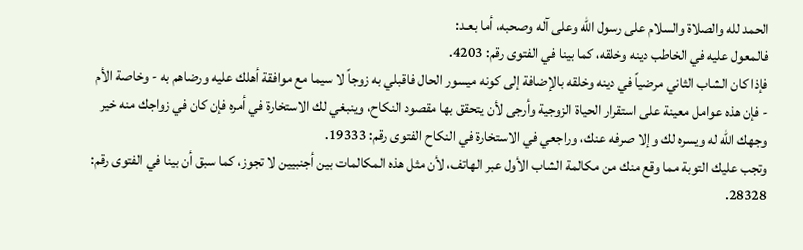الحمد لله والصلاة والسلام على رسول الله وعلى آله وصحبه، أما بعـد:
فالمعول عليه في الخاطب دينه وخلقه، كما بينا في الفتوى رقم: 4203.
فإذا كان الشاب الثاني مرضياً في دينه وخلقه بالإضافة إلى كونه ميسور الحال فاقبلي به زوجاً لا سيما مع موافقة أهلك عليه ورضاهم به - وخاصة الأم - فإن هذه عوامل معينة على استقرار الحياة الزوجية وأرجى لأن يتحقق بها مقصود النكاح، وينبغي لك الاستخارة في أمره فإن كان في زواجك منه خير وجهك الله له ويسره لك وإلا صرفه عنك، وراجعي في الاستخارة في النكاح الفتوى رقم: 19333.
وتجب عليك التوبة مما وقع منك من مكالمة الشاب الأول عبر الهاتف، لأن مثل هذه المكالمات بين أجنبيين لا تجوز، كما سبق أن بينا في الفتوى رقم: 28328.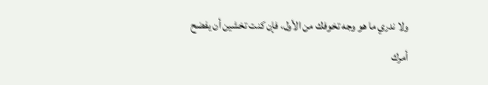ولا ندري ما هو وجه تخوفك من الأول، فإن كنت تخشين أن يفضح أمرك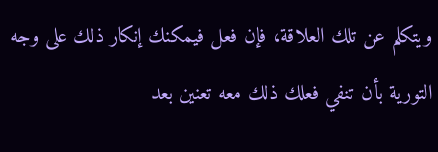ويتكلم عن تلك العلاقة، فإن فعل فيمكنك إنكار ذلك على وجه التورية بأن تنفي فعلك ذلك معه تعنين بعد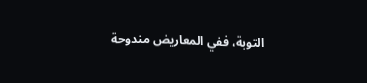التوبة، ففي المعاريض مندوحة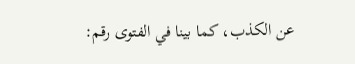عن الكذب، كما بينا في الفتوى رقم: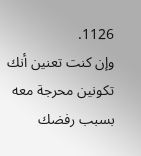1126.
وإن كنت تعنين أنك تكونين محرجة معه بسبب رفضك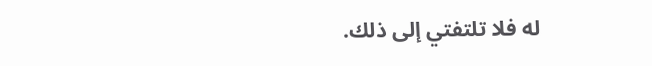له فلا تلتفتي إلى ذلك.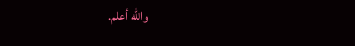والله أعلم.